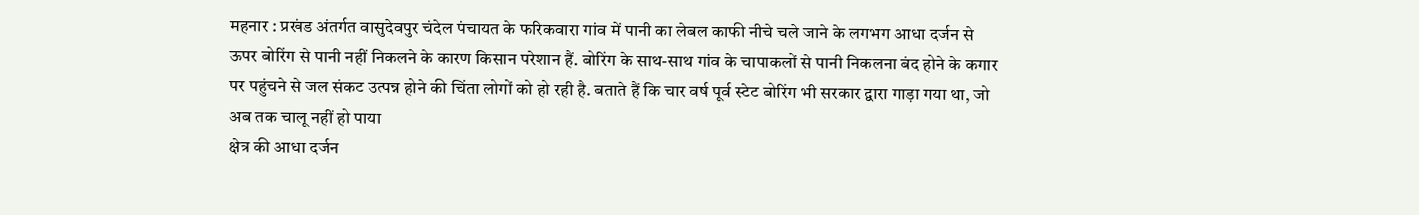महनार : प्रखंड अंतर्गत वासुदेवपुर चंदेल पंचायत के फरिकवारा गांव में पानी का लेबल काफी नीचे चले जाने के लगभग आधा दर्जन से ऊपर बोरिंग से पानी नहीं निकलने के कारण किसान परेशान हैं. बोरिंग के साथ-साथ गांव के चापाकलों से पानी निकलना बंद होने के कगार पर पहुंचने से जल संकट उत्पन्न होने की चिंता लोगों को हो रही है. बताते हैं कि चार वर्ष पूर्व स्टेट बोरिंग भी सरकार द्वारा गाड़ा गया था, जो अब तक चालू नहीं हो पाया
क्षेत्र की आधा दर्जन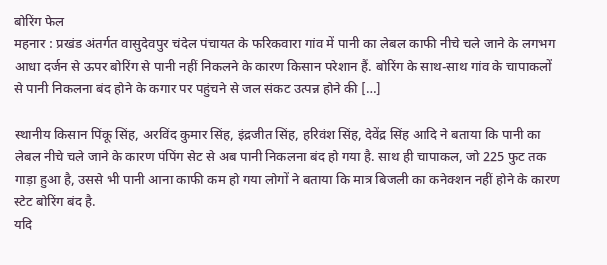बोरिंग फेल
महनार : प्रखंड अंतर्गत वासुदेवपुर चंदेल पंचायत के फरिकवारा गांव में पानी का लेबल काफी नीचे चले जाने के लगभग आधा दर्जन से ऊपर बोरिंग से पानी नहीं निकलने के कारण किसान परेशान हैं. बोरिंग के साथ-साथ गांव के चापाकलों से पानी निकलना बंद होने के कगार पर पहुंचने से जल संकट उत्पन्न होने की […]

स्थानीय किसान पिंकू सिंह, अरविंद कुमार सिंह, इंद्रजीत सिंह, हरिवंश सिंह, देवेंद्र सिंह आदि ने बताया कि पानी का लेबल नीचे चले जाने के कारण पंपिंग सेट से अब पानी निकलना बंद हो गया है. साथ ही चापाकल, जो 225 फुट तक गाड़ा हुआ है, उससे भी पानी आना काफी कम हो गया लोगों ने बताया कि मात्र बिजली का कनेक्शन नहीं होने के कारण स्टेट बोरिंग बंद है.
यदि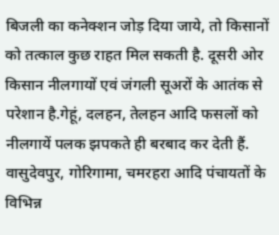बिजली का कनेक्शन जोड़ दिया जाये, तो किसानों को तत्काल कुछ राहत मिल सकती है. दूसरी ओर किसान नीलगायों एवं जंगली सूअरों के आतंक से परेशान है.गेहूं, दलहन, तेलहन आदि फसलों को नीलगायें पलक झपकते ही बरबाद कर देती हैं. वासुदेवपुर, गोरिगामा, चमरहरा आदि पंचायतों के विभिन्न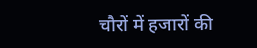चौरों में हजारों की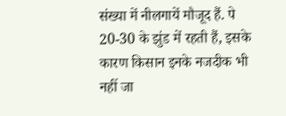संख्या में नीलगायें मौजूद हैं. पे 20-30 के झुंड में रहती हैं, इसके कारण किसान इनके नजदीक भी नहीं जा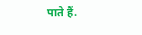पाते हैं.